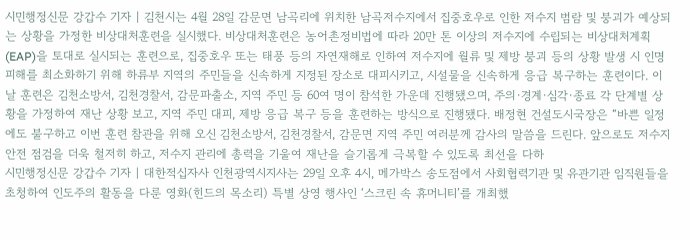시민행정신문 강갑수 기자 | 김천시는 4월 28일 감문면 남곡리에 위치한 남곡저수지에서 집중호우로 인한 저수지 범람 및 붕괴가 예상되는 상황을 가정한 비상대처훈련을 실시했다. 비상대처훈련은 농어촌정비법에 따라 20만 톤 이상의 저수지에 수립되는 비상대처계획(EAP)을 토대로 실시되는 훈련으로, 집중호우 또는 태풍 등의 자연재해로 인하여 저수지에 월류 및 제방 붕괴 등의 상황 발생 시 인명피해를 최소화하기 위해 하류부 지역의 주민들을 신속하게 지정된 장소로 대피시키고, 시설물을 신속하게 응급 복구하는 훈련이다. 이날 훈련은 김천소방서, 김천경찰서, 감문파출소, 지역 주민 등 60여 명이 참석한 가운데 진행됐으며, 주의·경계·심각·종료 각 단계별 상황을 가정하여 재난 상황 보고, 지역 주민 대피, 제방 응급 복구 등을 훈련하는 방식으로 진행됐다. 배정현 건설도시국장은 “바쁜 일정에도 불구하고 이번 훈련 참관을 위해 오신 김천소방서, 김천경찰서, 감문면 지역 주민 여러분께 감사의 말씀을 드린다. 앞으로도 저수지 안전 점검을 더욱 철저히 하고, 저수지 관리에 총력을 기울여 재난을 슬기롭게 극복할 수 있도록 최선을 다하
시민행정신문 강갑수 기자 | 대한적십자사 인천광역시지사는 29일 오후 4시, 메가박스 송도점에서 사회협력기관 및 유관기관 임직원들을 초청하여 인도주의 활동을 다룬 영화(힌드의 목소리) 특별 상영 행사인 ‘스크린 속 휴머니티’를 개최했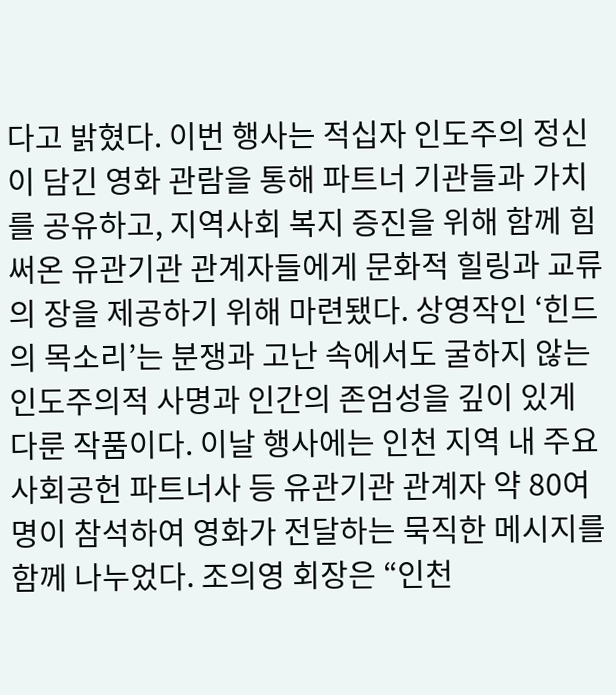다고 밝혔다. 이번 행사는 적십자 인도주의 정신이 담긴 영화 관람을 통해 파트너 기관들과 가치를 공유하고, 지역사회 복지 증진을 위해 함께 힘써온 유관기관 관계자들에게 문화적 힐링과 교류의 장을 제공하기 위해 마련됐다. 상영작인 ‘힌드의 목소리’는 분쟁과 고난 속에서도 굴하지 않는 인도주의적 사명과 인간의 존엄성을 깊이 있게 다룬 작품이다. 이날 행사에는 인천 지역 내 주요 사회공헌 파트너사 등 유관기관 관계자 약 80여 명이 참석하여 영화가 전달하는 묵직한 메시지를 함께 나누었다. 조의영 회장은 “인천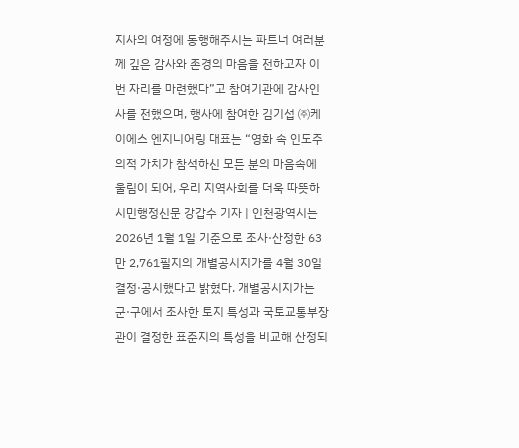지사의 여정에 동행해주시는 파트너 여러분께 깊은 감사와 존경의 마음을 전하고자 이번 자리를 마련했다”고 참여기관에 감사인사를 전했으며, 행사에 참여한 김기섭 ㈜케이에스 엔지니어링 대표는 “영화 속 인도주의적 가치가 참석하신 모든 분의 마음속에 울림이 되어, 우리 지역사회를 더욱 따뜻하
시민행정신문 강갑수 기자 | 인천광역시는 2026년 1월 1일 기준으로 조사·산정한 63만 2,761필지의 개별공시지가를 4월 30일 결정·공시했다고 밝혔다. 개별공시지가는 군·구에서 조사한 토지 특성과 국토교통부장관이 결정한 표준지의 특성을 비교해 산정되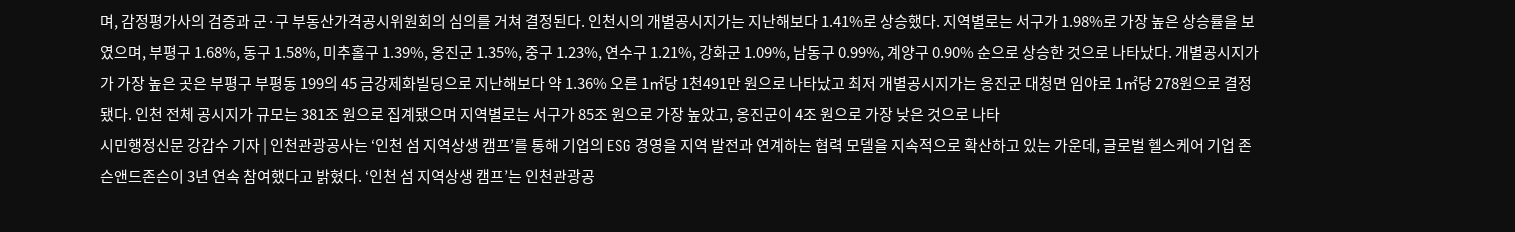며, 감정평가사의 검증과 군·구 부동산가격공시위원회의 심의를 거쳐 결정된다. 인천시의 개별공시지가는 지난해보다 1.41%로 상승했다. 지역별로는 서구가 1.98%로 가장 높은 상승률을 보였으며, 부평구 1.68%, 동구 1.58%, 미추홀구 1.39%, 옹진군 1.35%, 중구 1.23%, 연수구 1.21%, 강화군 1.09%, 남동구 0.99%, 계양구 0.90% 순으로 상승한 것으로 나타났다. 개별공시지가가 가장 높은 곳은 부평구 부평동 199의 45 금강제화빌딩으로 지난해보다 약 1.36% 오른 1㎡당 1천491만 원으로 나타났고 최저 개별공시지가는 옹진군 대청면 임야로 1㎡당 278원으로 결정됐다. 인천 전체 공시지가 규모는 381조 원으로 집계됐으며 지역별로는 서구가 85조 원으로 가장 높았고, 옹진군이 4조 원으로 가장 낮은 것으로 나타
시민행정신문 강갑수 기자 | 인천관광공사는 ‘인천 섬 지역상생 캠프’를 통해 기업의 ESG 경영을 지역 발전과 연계하는 협력 모델을 지속적으로 확산하고 있는 가운데, 글로벌 헬스케어 기업 존슨앤드존슨이 3년 연속 참여했다고 밝혔다. ‘인천 섬 지역상생 캠프’는 인천관광공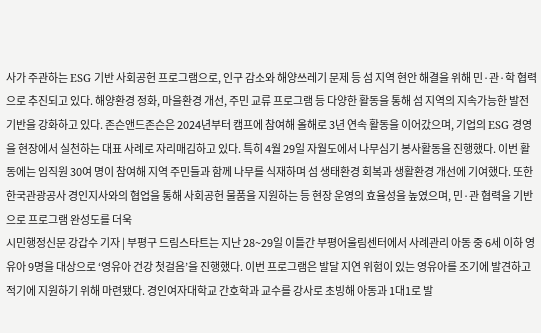사가 주관하는 ESG 기반 사회공헌 프로그램으로, 인구 감소와 해양쓰레기 문제 등 섬 지역 현안 해결을 위해 민·관·학 협력으로 추진되고 있다. 해양환경 정화, 마을환경 개선, 주민 교류 프로그램 등 다양한 활동을 통해 섬 지역의 지속가능한 발전 기반을 강화하고 있다. 존슨앤드존슨은 2024년부터 캠프에 참여해 올해로 3년 연속 활동을 이어갔으며, 기업의 ESG 경영을 현장에서 실천하는 대표 사례로 자리매김하고 있다. 특히 4월 29일 자월도에서 나무심기 봉사활동을 진행했다. 이번 활동에는 임직원 30여 명이 참여해 지역 주민들과 함께 나무를 식재하며 섬 생태환경 회복과 생활환경 개선에 기여했다. 또한 한국관광공사 경인지사와의 협업을 통해 사회공헌 물품을 지원하는 등 현장 운영의 효율성을 높였으며, 민·관 협력을 기반으로 프로그램 완성도를 더욱
시민행정신문 강갑수 기자 | 부평구 드림스타트는 지난 28~29일 이틀간 부평어울림센터에서 사례관리 아동 중 6세 이하 영유아 9명을 대상으로 ‘영유아 건강 첫걸음’을 진행했다. 이번 프로그램은 발달 지연 위험이 있는 영유아를 조기에 발견하고 적기에 지원하기 위해 마련됐다. 경인여자대학교 간호학과 교수를 강사로 초빙해 아동과 1대1로 발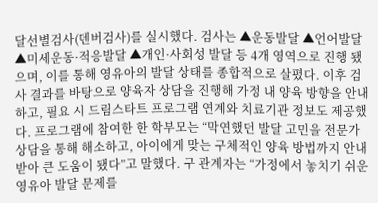달선별검사(덴버검사)를 실시했다. 검사는 ▲운동발달 ▲언어발달 ▲미세운동·적응발달 ▲개인·사회성 발달 등 4개 영역으로 진행 됐으며, 이를 통해 영유아의 발달 상태를 종합적으로 살폈다. 이후 검사 결과를 바탕으로 양육자 상담을 진행해 가정 내 양육 방향을 안내하고, 필요 시 드림스타트 프로그램 연계와 치료기관 정보도 제공했다. 프로그램에 참여한 한 학부모는 “막연했던 발달 고민을 전문가 상담을 통해 해소하고, 아이에게 맞는 구체적인 양육 방법까지 안내받아 큰 도움이 됐다”고 말했다. 구 관계자는 “가정에서 놓치기 쉬운 영유아 발달 문제를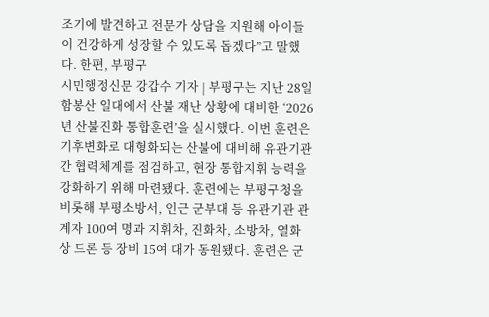조기에 발견하고 전문가 상담을 지원해 아이들이 건강하게 성장할 수 있도록 돕겠다”고 말했다. 한편, 부평구
시민행정신문 강갑수 기자 | 부평구는 지난 28일 함봉산 일대에서 산불 재난 상황에 대비한 ‘2026년 산불진화 통합훈련’을 실시했다. 이번 훈련은 기후변화로 대형화되는 산불에 대비해 유관기관 간 협력체계를 점검하고, 현장 통합지휘 능력을 강화하기 위해 마련됐다. 훈련에는 부평구청을 비롯해 부평소방서, 인근 군부대 등 유관기관 관계자 100여 명과 지휘차, 진화차, 소방차, 열화상 드론 등 장비 15여 대가 동원됐다. 훈련은 군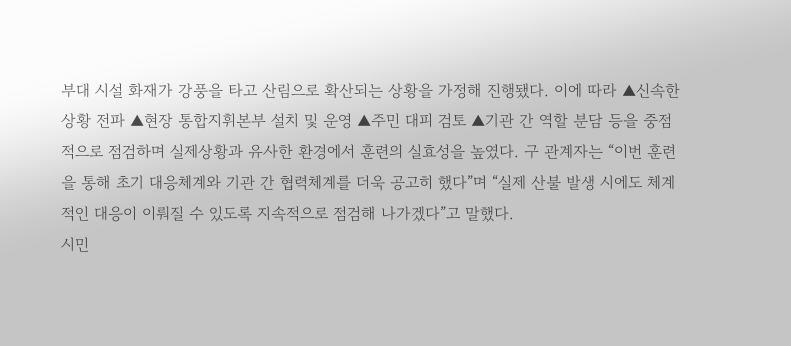부대 시설 화재가 강풍을 타고 산림으로 확산되는 상황을 가정해 진행됐다. 이에 따라 ▲신속한 상황 전파 ▲현장 통합지휘본부 설치 및 운영 ▲주민 대피 검토 ▲기관 간 역할 분담 등을 중점적으로 점검하며 실제상황과 유사한 환경에서 훈련의 실효성을 높였다. 구 관계자는 “이번 훈련을 통해 초기 대응체계와 기관 간 협력체계를 더욱 공고히 했다”며 “실제 산불 발생 시에도 체계적인 대응이 이뤄질 수 있도록 지속적으로 점검해 나가겠다”고 말했다.
시민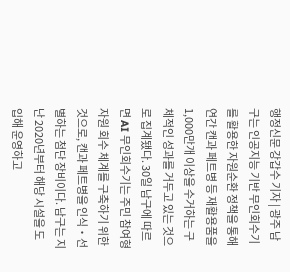행정신문 강갑수 기자 | 광주 남구는 인공지능 기반 무인회수기를 활용한 자원순환 정책을 통해 연간 캔과 페트병 등 재활용품을 1,000만개 이상을 수거하는 구체적인 성과를 거두고 있는 것으로 집계됐다. 30일 남구에 따르면 AI 무인회수기는 주민 참여형 자원 회수 체계를 구축하기 위한 것으로, 캔과 페트병을 인식‧선별하는 첨단 장비이다. 남구는 지난 2020년부터 해당 시설을 도입해 운영하고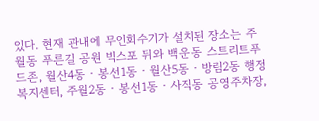있다. 현재 관내에 무인회수기가 설치된 장소는 주월동 푸른길 공원 빅스포 뒤와 백운동 스트리트푸드존, 월산4동‧봉선1동‧월산5동‧방림2동 행정복지센터, 주월2동‧봉선1동‧사직동 공영주차장,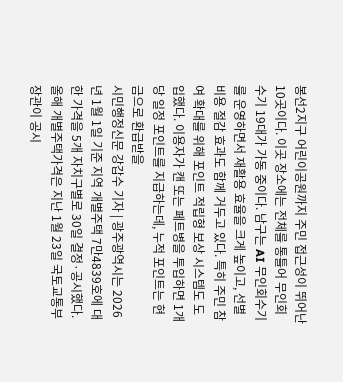봉선2지구 어린이공원까지 주민 접근성이 뛰어난 10곳이다. 이곳 장소에는 전체를 통틀어 무인회수기 19대가 가동 중이다. 남구는 AI 무인회수기를 운영하면서 재활용 효율을 크게 높이고, 선별 비용 절감 효과도 함께 거두고 있다. 특히 주민 참여 확대를 위해 포인트 적립형 보상 시스템도 도입했다. 이용자가 캔 또는 페트병을 투입하면 1개당 일정 포인트를 지급하는데, 누적 포인트는 현금으로 환급받을
시민행정신문 강갑수 기자 | 광주광역시는 2026년 1월 1일 기준 지역 개별주택 7만4839호에 대한 가격을 5개 자치구별로 30일 결정·공시했다. 올해 개별주택가격은 지난 1월 23일 국토교통부 장관이 공시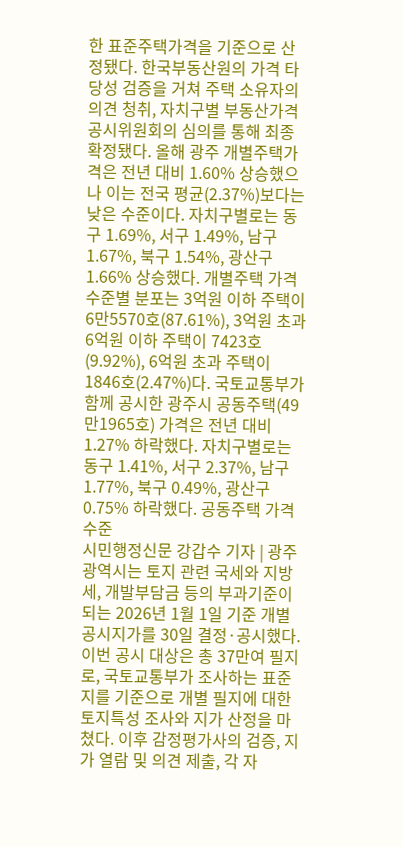한 표준주택가격을 기준으로 산정됐다. 한국부동산원의 가격 타당성 검증을 거쳐 주택 소유자의 의견 청취, 자치구별 부동산가격공시위원회의 심의를 통해 최종 확정됐다. 올해 광주 개별주택가격은 전년 대비 1.60% 상승했으나 이는 전국 평균(2.37%)보다는 낮은 수준이다. 자치구별로는 동구 1.69%, 서구 1.49%, 남구 1.67%, 북구 1.54%, 광산구 1.66% 상승했다. 개별주택 가격수준별 분포는 3억원 이하 주택이 6만5570호(87.61%), 3억원 초과 6억원 이하 주택이 7423호(9.92%), 6억원 초과 주택이 1846호(2.47%)다. 국토교통부가 함께 공시한 광주시 공동주택(49만1965호) 가격은 전년 대비 1.27% 하락했다. 자치구별로는 동구 1.41%, 서구 2.37%, 남구 1.77%, 북구 0.49%, 광산구 0.75% 하락했다. 공동주택 가격수준
시민행정신문 강갑수 기자 | 광주광역시는 토지 관련 국세와 지방세, 개발부담금 등의 부과기준이 되는 2026년 1월 1일 기준 개별공시지가를 30일 결정·공시했다. 이번 공시 대상은 총 37만여 필지로, 국토교통부가 조사하는 표준지를 기준으로 개별 필지에 대한 토지특성 조사와 지가 산정을 마쳤다. 이후 감정평가사의 검증, 지가 열람 및 의견 제출, 각 자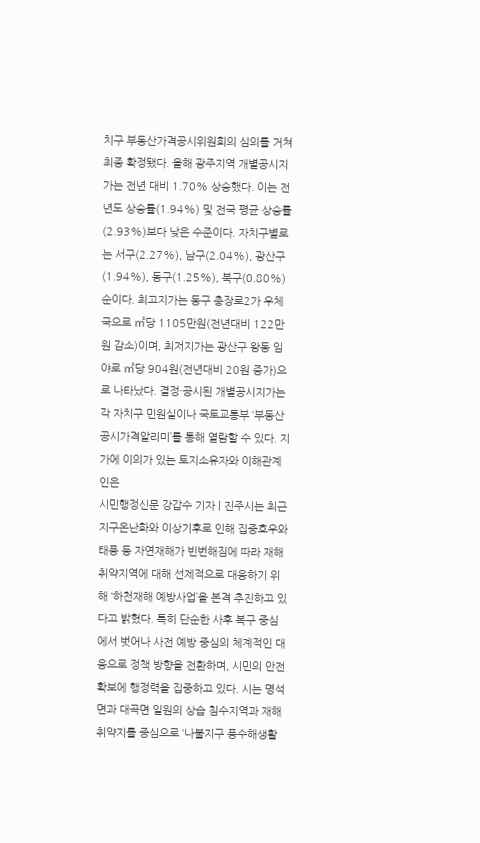치구 부동산가격공시위원회의 심의를 거쳐 최종 확정됐다. 올해 광주지역 개별공시지가는 전년 대비 1.70% 상승했다. 이는 전년도 상승률(1.94%) 및 전국 평균 상승률(2.93%)보다 낮은 수준이다. 자치구별로는 서구(2.27%), 남구(2.04%), 광산구(1.94%), 동구(1.25%), 북구(0.80%) 순이다. 최고지가는 동구 충장로2가 우체국으로 ㎡당 1105만원(전년대비 122만원 감소)이며, 최저지가는 광산구 왕동 임야로 ㎡당 904원(전년대비 20원 증가)으로 나타났다. 결정·공시된 개별공시지가는 각 자치구 민원실이나 국토교통부 ‘부동산공시가격알리미’를 통해 열람할 수 있다. 지가에 이의가 있는 토지소유자와 이해관계인은
시민행정신문 강갑수 기자 | 진주시는 최근 지구온난화와 이상기후로 인해 집중호우와 태풍 등 자연재해가 빈번해짐에 따라 재해 취약지역에 대해 선제적으로 대응하기 위해 ‘하천재해 예방사업’을 본격 추진하고 있다고 밝혔다. 특히 단순한 사후 복구 중심에서 벗어나 사전 예방 중심의 체계적인 대응으로 정책 방향을 전환하며, 시민의 안전 확보에 행정력을 집중하고 있다. 시는 명석면과 대곡면 일원의 상습 침수지역과 재해 취약지를 중심으로 ‘나불지구 풍수해생활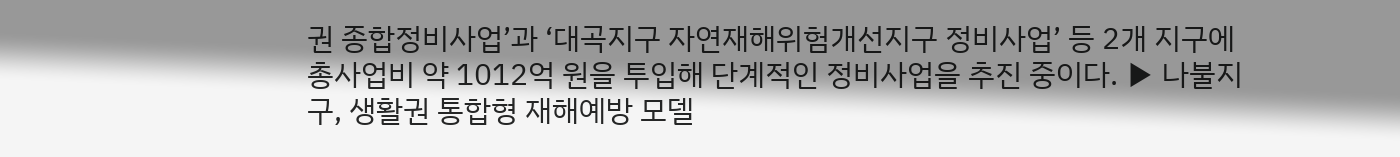권 종합정비사업’과 ‘대곡지구 자연재해위험개선지구 정비사업’ 등 2개 지구에 총사업비 약 1012억 원을 투입해 단계적인 정비사업을 추진 중이다. ▶ 나불지구, 생활권 통합형 재해예방 모델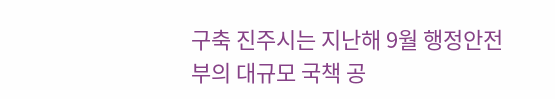구축 진주시는 지난해 9월 행정안전부의 대규모 국책 공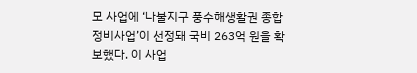모 사업에 ‘나불지구 풍수해생활권 종합 정비사업’이 선정돼 국비 263억 원을 확보했다. 이 사업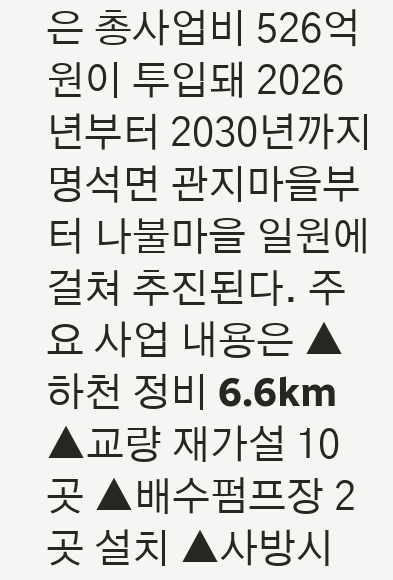은 총사업비 526억 원이 투입돼 2026년부터 2030년까지 명석면 관지마을부터 나불마을 일원에 걸쳐 추진된다. 주요 사업 내용은 ▲하천 정비 6.6km ▲교량 재가설 10곳 ▲배수펌프장 2곳 설치 ▲사방시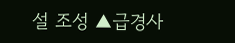설 조성 ▲급경사